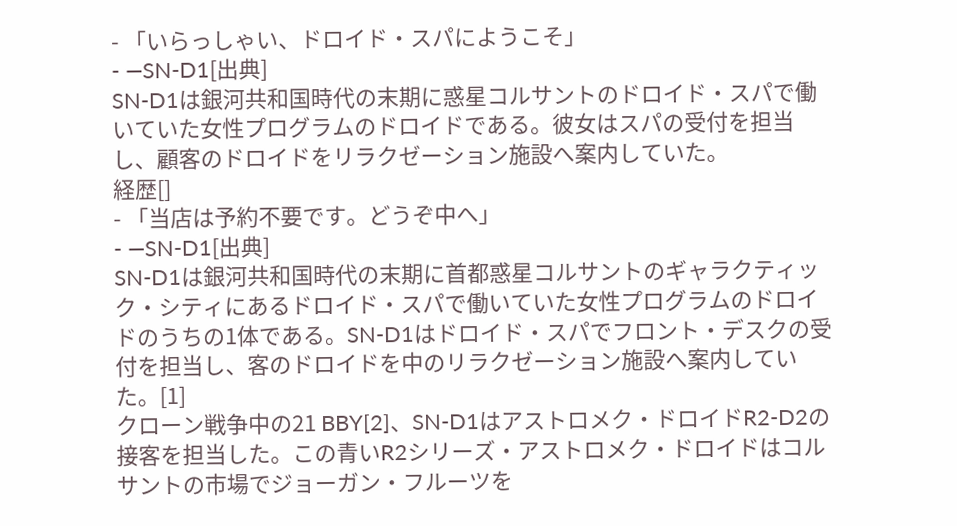- 「いらっしゃい、ドロイド・スパにようこそ」
- ―SN-D1[出典]
SN-D1は銀河共和国時代の末期に惑星コルサントのドロイド・スパで働いていた女性プログラムのドロイドである。彼女はスパの受付を担当し、顧客のドロイドをリラクゼーション施設へ案内していた。
経歴[]
- 「当店は予約不要です。どうぞ中へ」
- ―SN-D1[出典]
SN-D1は銀河共和国時代の末期に首都惑星コルサントのギャラクティック・シティにあるドロイド・スパで働いていた女性プログラムのドロイドのうちの1体である。SN-D1はドロイド・スパでフロント・デスクの受付を担当し、客のドロイドを中のリラクゼーション施設へ案内していた。[1]
クローン戦争中の21 BBY[2]、SN-D1はアストロメク・ドロイドR2-D2の接客を担当した。この青いR2シリーズ・アストロメク・ドロイドはコルサントの市場でジョーガン・フルーツを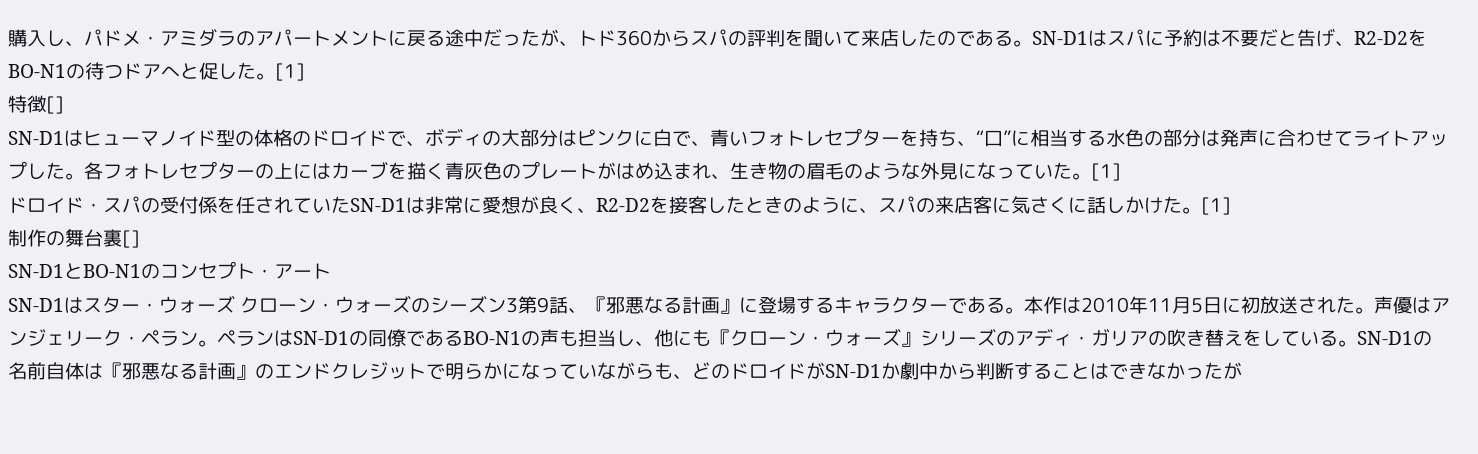購入し、パドメ・アミダラのアパートメントに戻る途中だったが、トド360からスパの評判を聞いて来店したのである。SN-D1はスパに予約は不要だと告げ、R2-D2をBO-N1の待つドアへと促した。[1]
特徴[]
SN-D1はヒューマノイド型の体格のドロイドで、ボディの大部分はピンクに白で、青いフォトレセプターを持ち、“口”に相当する水色の部分は発声に合わせてライトアップした。各フォトレセプターの上にはカーブを描く青灰色のプレートがはめ込まれ、生き物の眉毛のような外見になっていた。[1]
ドロイド・スパの受付係を任されていたSN-D1は非常に愛想が良く、R2-D2を接客したときのように、スパの来店客に気さくに話しかけた。[1]
制作の舞台裏[]
SN-D1とBO-N1のコンセプト・アート
SN-D1はスター・ウォーズ クローン・ウォーズのシーズン3第9話、『邪悪なる計画』に登場するキャラクターである。本作は2010年11月5日に初放送された。声優はアンジェリーク・ペラン。ペランはSN-D1の同僚であるBO-N1の声も担当し、他にも『クローン・ウォーズ』シリーズのアディ・ガリアの吹き替えをしている。SN-D1の名前自体は『邪悪なる計画』のエンドクレジットで明らかになっていながらも、どのドロイドがSN-D1か劇中から判断することはできなかったが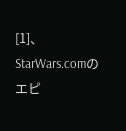[1]、StarWars.comのエピ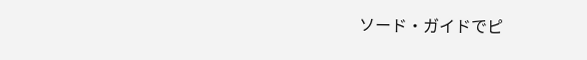ソード・ガイドでピ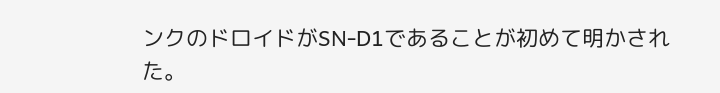ンクのドロイドがSN-D1であることが初めて明かされた。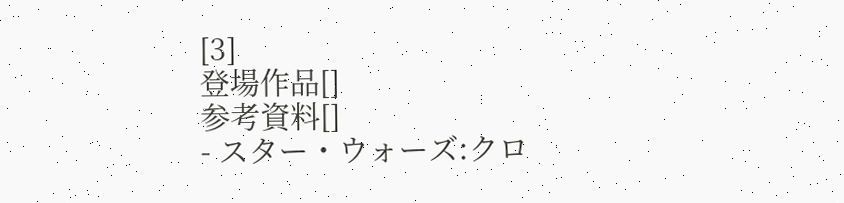[3]
登場作品[]
参考資料[]
- スター・ウォーズ:クロ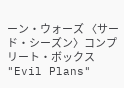ーン・ウォーズ 〈サード・シーズン〉コンプリート・ボックス
"Evil Plans"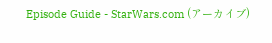Episode Guide - StarWars.com (アーカイブ)